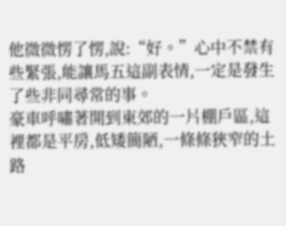他微微愣了愣,說:“好。”心中不禁有些緊張,能讓馬五這副表情,一定是發生了些非同尋常的事。
豪車呼嘯著開到東郊的一片棚戶區,這裡都是平房,低矮簡陋,一條條狹窄的土路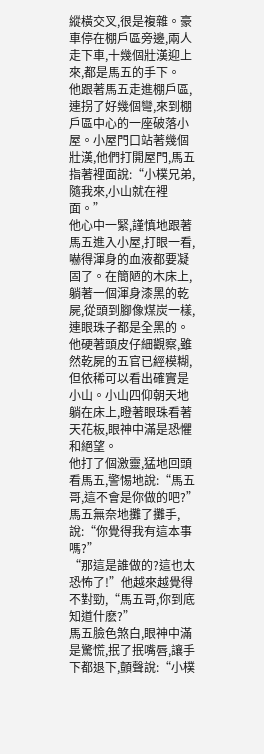縱橫交叉,很是複雜。豪車停在棚戶區旁邊,兩人走下車,十幾個壯漢迎上來,都是馬五的手下。
他跟著馬五走進棚戶區,連拐了好幾個彎,來到棚戶區中心的一座破落小屋。小屋門口站著幾個壯漢,他們打開屋門,馬五指著裡面說:“小樸兄弟,隨我來,小山就在裡面。”
他心中一緊,謹慎地跟著馬五進入小屋,打眼一看,嚇得渾身的血液都要凝固了。在簡陋的木床上,躺著一個渾身漆黑的乾屍,從頭到腳像煤炭一樣,連眼珠子都是全黑的。
他硬著頭皮仔細觀察,雖然乾屍的五官已經模糊,但依稀可以看出確實是小山。小山四仰朝天地躺在床上,瞪著眼珠看著天花板,眼神中滿是恐懼和絕望。
他打了個激靈,猛地回頭看馬五,警惕地說:“馬五哥,這不會是你做的吧?”
馬五無奈地攤了攤手,說:“你覺得我有這本事嗎?”
“那這是誰做的?這也太恐怖了!”他越來越覺得不對勁,“馬五哥,你到底知道什麽?”
馬五臉色煞白,眼神中滿是驚慌,抿了抿嘴唇,讓手下都退下,顫聲說:“小樸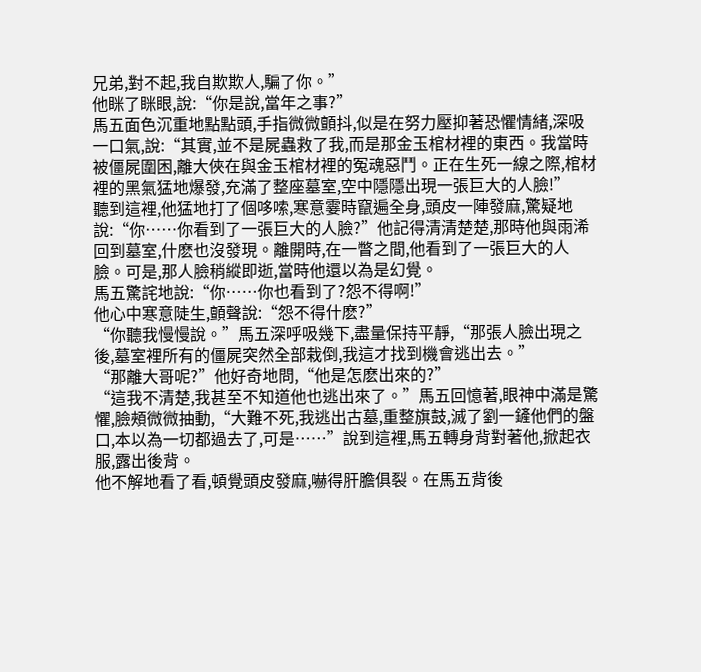兄弟,對不起,我自欺欺人,騙了你。”
他眯了眯眼,說:“你是說,當年之事?”
馬五面色沉重地點點頭,手指微微顫抖,似是在努力壓抑著恐懼情緒,深吸一口氣,說:“其實,並不是屍蟲救了我,而是那金玉棺材裡的東西。我當時被僵屍圍困,離大俠在與金玉棺材裡的冤魂惡鬥。正在生死一線之際,棺材裡的黑氣猛地爆發,充滿了整座墓室,空中隱隱出現一張巨大的人臉!”
聽到這裡,他猛地打了個哆嗦,寒意霎時竄遍全身,頭皮一陣發麻,驚疑地說:“你……你看到了一張巨大的人臉?”他記得清清楚楚,那時他與雨浠回到墓室,什麽也沒發現。離開時,在一瞥之間,他看到了一張巨大的人臉。可是,那人臉稍縱即逝,當時他還以為是幻覺。
馬五驚詫地說:“你……你也看到了?怨不得啊!”
他心中寒意陡生,顫聲說:“怨不得什麽?”
“你聽我慢慢說。”馬五深呼吸幾下,盡量保持平靜,“那張人臉出現之後,墓室裡所有的僵屍突然全部栽倒,我這才找到機會逃出去。”
“那離大哥呢?”他好奇地問,“他是怎麽出來的?”
“這我不清楚,我甚至不知道他也逃出來了。”馬五回憶著,眼神中滿是驚懼,臉頰微微抽動,“大難不死,我逃出古墓,重整旗鼓,滅了劉一鏟他們的盤口,本以為一切都過去了,可是……”說到這裡,馬五轉身背對著他,掀起衣服,露出後背。
他不解地看了看,頓覺頭皮發麻,嚇得肝膽俱裂。在馬五背後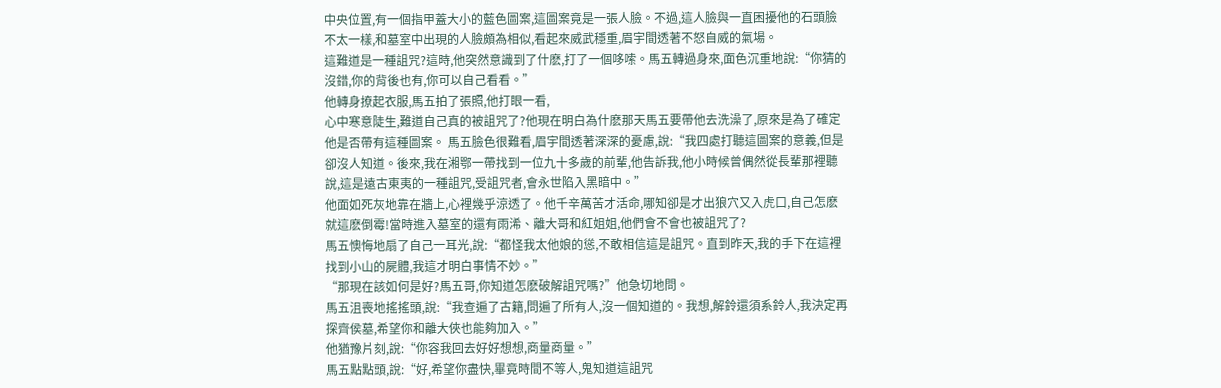中央位置,有一個指甲蓋大小的藍色圖案,這圖案竟是一張人臉。不過,這人臉與一直困擾他的石頭臉不太一樣,和墓室中出現的人臉頗為相似,看起來威武穩重,眉宇間透著不怒自威的氣場。
這難道是一種詛咒?這時,他突然意識到了什麽,打了一個哆嗦。馬五轉過身來,面色沉重地說:“你猜的沒錯,你的背後也有,你可以自己看看。”
他轉身撩起衣服,馬五拍了張照,他打眼一看,
心中寒意陡生,難道自己真的被詛咒了?他現在明白為什麽那天馬五要帶他去洗澡了,原來是為了確定他是否帶有這種圖案。 馬五臉色很難看,眉宇間透著深深的憂慮,說:“我四處打聽這圖案的意義,但是卻沒人知道。後來,我在湘鄂一帶找到一位九十多歲的前輩,他告訴我,他小時候曾偶然從長輩那裡聽說,這是遠古東夷的一種詛咒,受詛咒者,會永世陷入黑暗中。”
他面如死灰地靠在牆上,心裡幾乎涼透了。他千辛萬苦才活命,哪知卻是才出狼穴又入虎口,自己怎麽就這麽倒霉!當時進入墓室的還有雨浠、離大哥和紅姐姐,他們會不會也被詛咒了?
馬五懊悔地扇了自己一耳光,說:“都怪我太他娘的慫,不敢相信這是詛咒。直到昨天,我的手下在這裡找到小山的屍體,我這才明白事情不妙。”
“那現在該如何是好?馬五哥,你知道怎麽破解詛咒嗎?”他急切地問。
馬五沮喪地搖搖頭,說:“我查遍了古籍,問遍了所有人,沒一個知道的。我想,解鈴還須系鈴人,我決定再探齊侯墓,希望你和離大俠也能夠加入。”
他猶豫片刻,說:“你容我回去好好想想,商量商量。”
馬五點點頭,說:“好,希望你盡快,畢竟時間不等人,鬼知道這詛咒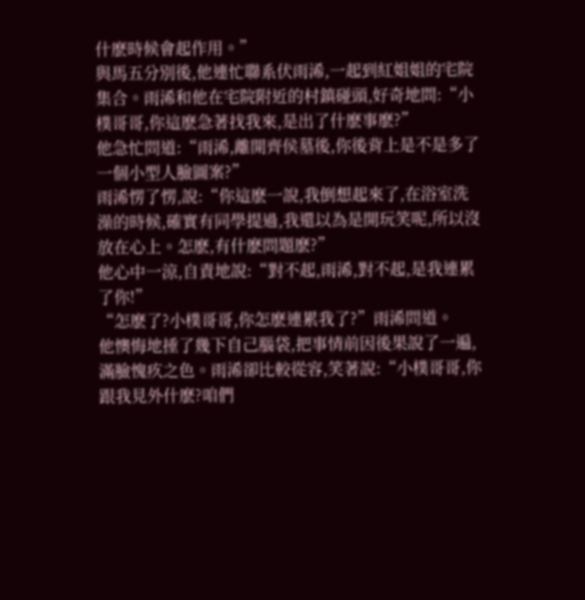什麽時候會起作用。”
與馬五分別後,他連忙聯系伏雨浠,一起到紅姐姐的宅院集合。雨浠和他在宅院附近的村鎮碰頭,好奇地問:“小樸哥哥,你這麽急著找我來,是出了什麽事麽?”
他急忙問道:“雨浠,離開齊侯墓後,你後背上是不是多了一個小型人臉圖案?”
雨浠愣了愣,說:“你這麽一說,我倒想起來了,在浴室洗澡的時候,確實有同學提過,我還以為是開玩笑呢,所以沒放在心上。怎麽,有什麽問題麽?”
他心中一涼,自責地說:“對不起,雨浠,對不起,是我連累了你!”
“怎麽了?小樸哥哥,你怎麽連累我了?”雨浠問道。
他懊悔地捶了幾下自己腦袋,把事情前因後果說了一遍,滿臉愧疚之色。雨浠卻比較從容,笑著說:“小樸哥哥,你跟我見外什麽?咱們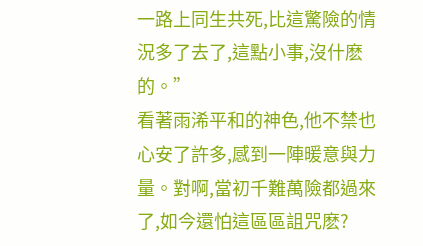一路上同生共死,比這驚險的情況多了去了,這點小事,沒什麽的。”
看著雨浠平和的神色,他不禁也心安了許多,感到一陣暖意與力量。對啊,當初千難萬險都過來了,如今還怕這區區詛咒麽?